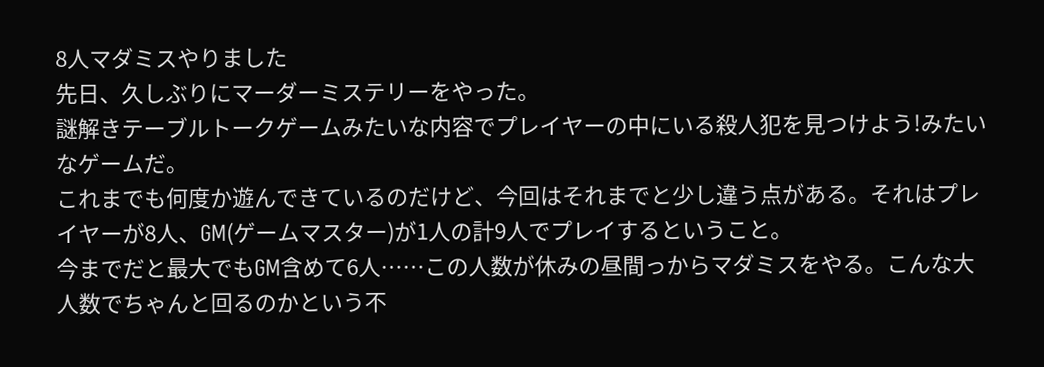8人マダミスやりました
先日、久しぶりにマーダーミステリーをやった。
謎解きテーブルトークゲームみたいな内容でプレイヤーの中にいる殺人犯を見つけよう!みたいなゲームだ。
これまでも何度か遊んできているのだけど、今回はそれまでと少し違う点がある。それはプレイヤーが8人、GM(ゲームマスター)が1人の計9人でプレイするということ。
今までだと最大でもGM含めて6人……この人数が休みの昼間っからマダミスをやる。こんな大人数でちゃんと回るのかという不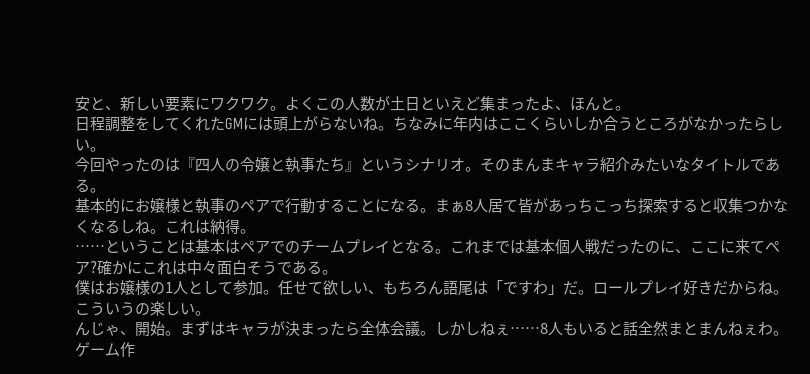安と、新しい要素にワクワク。よくこの人数が土日といえど集まったよ、ほんと。
日程調整をしてくれたGMには頭上がらないね。ちなみに年内はここくらいしか合うところがなかったらしい。
今回やったのは『四人の令嬢と執事たち』というシナリオ。そのまんまキャラ紹介みたいなタイトルである。
基本的にお嬢様と執事のペアで行動することになる。まぁ8人居て皆があっちこっち探索すると収集つかなくなるしね。これは納得。
……ということは基本はペアでのチームプレイとなる。これまでは基本個人戦だったのに、ここに来てペア?確かにこれは中々面白そうである。
僕はお嬢様の1人として参加。任せて欲しい、もちろん語尾は「ですわ」だ。ロールプレイ好きだからね。こういうの楽しい。
んじゃ、開始。まずはキャラが決まったら全体会議。しかしねぇ……8人もいると話全然まとまんねぇわ。ゲーム作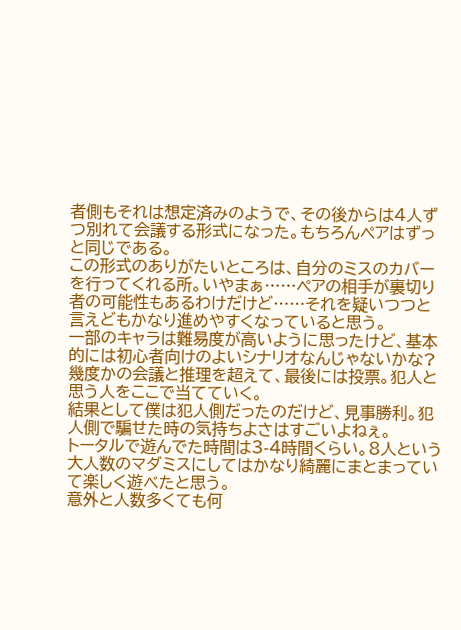者側もそれは想定済みのようで、その後からは4人ずつ別れて会議する形式になった。もちろんペアはずっと同じである。
この形式のありがたいところは、自分のミスのカバーを行ってくれる所。いやまぁ……ペアの相手が裏切り者の可能性もあるわけだけど……それを疑いつつと言えどもかなり進めやすくなっていると思う。
一部のキャラは難易度が高いように思ったけど、基本的には初心者向けのよいシナリオなんじゃないかな?
幾度かの会議と推理を超えて、最後には投票。犯人と思う人をここで当てていく。
結果として僕は犯人側だったのだけど、見事勝利。犯人側で騙せた時の気持ちよさはすごいよねぇ。
トータルで遊んでた時間は3-4時間くらい。8人という大人数のマダミスにしてはかなり綺麗にまとまっていて楽しく遊べたと思う。
意外と人数多くても何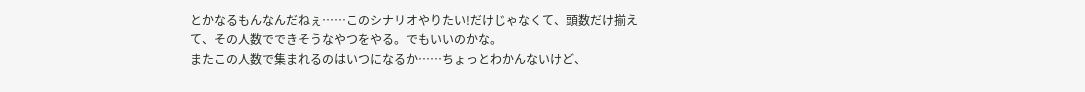とかなるもんなんだねぇ……このシナリオやりたい!だけじゃなくて、頭数だけ揃えて、その人数でできそうなやつをやる。でもいいのかな。
またこの人数で集まれるのはいつになるか……ちょっとわかんないけど、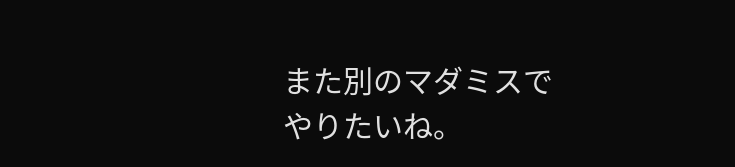また別のマダミスでやりたいね。